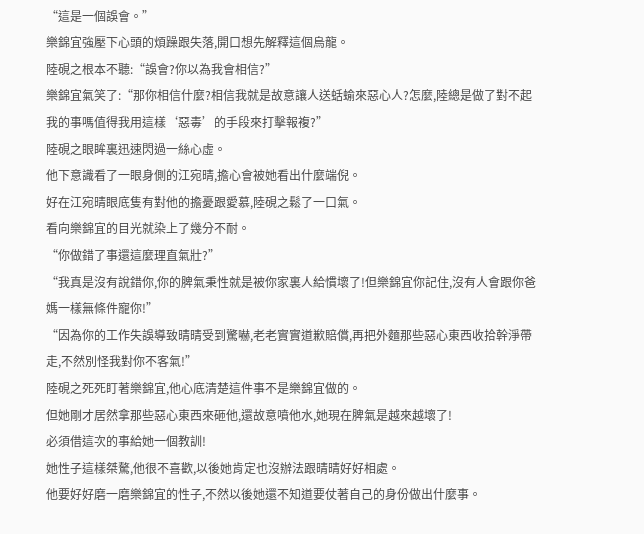“這是一個誤會。”
樂錦宜強壓下心頭的煩躁跟失落,開口想先解釋這個烏龍。
陸硯之根本不聽:“誤會?你以為我會相信?”
樂錦宜氣笑了:“那你相信什麼?相信我就是故意讓人送蛞蝓來惡心人?怎麼,陸總是做了對不起我的事嗎值得我用這樣‘惡毒’的手段來打擊報複?”
陸硯之眼眸裏迅速閃過一絲心虛。
他下意識看了一眼身側的江宛晴,擔心會被她看出什麼端倪。
好在江宛晴眼底隻有對他的擔憂跟愛慕,陸硯之鬆了一口氣。
看向樂錦宜的目光就染上了幾分不耐。
“你做錯了事還這麼理直氣壯?”
“我真是沒有說錯你,你的脾氣秉性就是被你家裏人給慣壞了!但樂錦宜你記住,沒有人會跟你爸媽一樣無條件寵你!”
“因為你的工作失誤導致晴晴受到驚嚇,老老實實道歉賠償,再把外麵那些惡心東西收拾幹淨帶走,不然別怪我對你不客氣!”
陸硯之死死盯著樂錦宜,他心底清楚這件事不是樂錦宜做的。
但她剛才居然拿那些惡心東西來砸他,還故意噴他水,她現在脾氣是越來越壞了!
必須借這次的事給她一個教訓!
她性子這樣桀驁,他很不喜歡,以後她肯定也沒辦法跟晴晴好好相處。
他要好好磨一磨樂錦宜的性子,不然以後她還不知道要仗著自己的身份做出什麼事。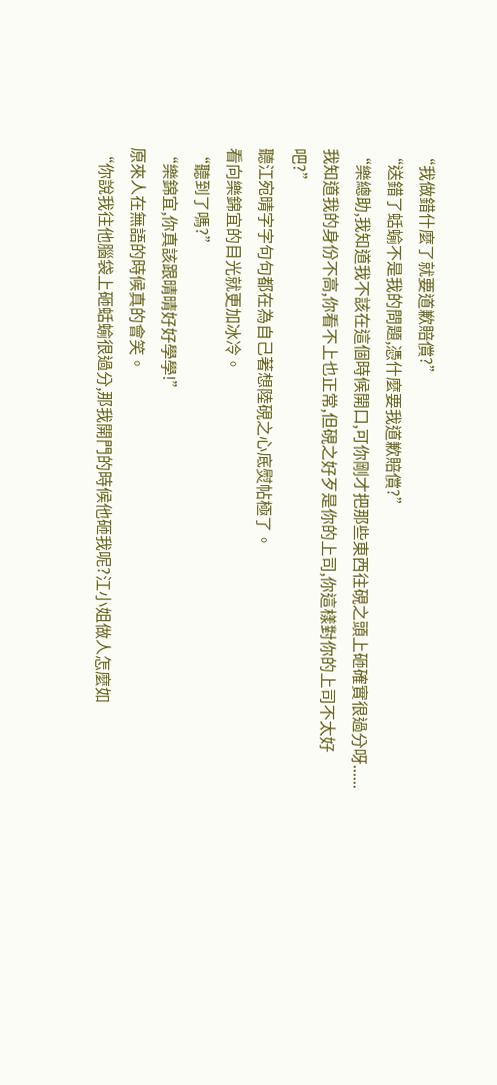“我做錯什麼了就要道歉賠償?”
“送錯了蛞蝓不是我的問題,憑什麼要我道歉賠償?”
“樂總助,我知道我不該在這個時候開口,可你剛才把那些東西往硯之頭上砸確實很過分呀......我知道我的身份不高,你看不上也正常,但硯之好歹是你的上司,你這樣對你的上司不太好吧?”
聽江宛晴字字句句都在為自己著想陸硯之心底熨帖極了。
看向樂錦宜的目光就更加冰冷。
“聽到了嗎?”
“樂錦宜,你真該跟晴晴好好學學!”
原來人在無語的時候真的會笑。
“你說我往他腦袋上砸蛞蝓很過分,那我開門的時候他砸我呢?江小姐做人怎麼如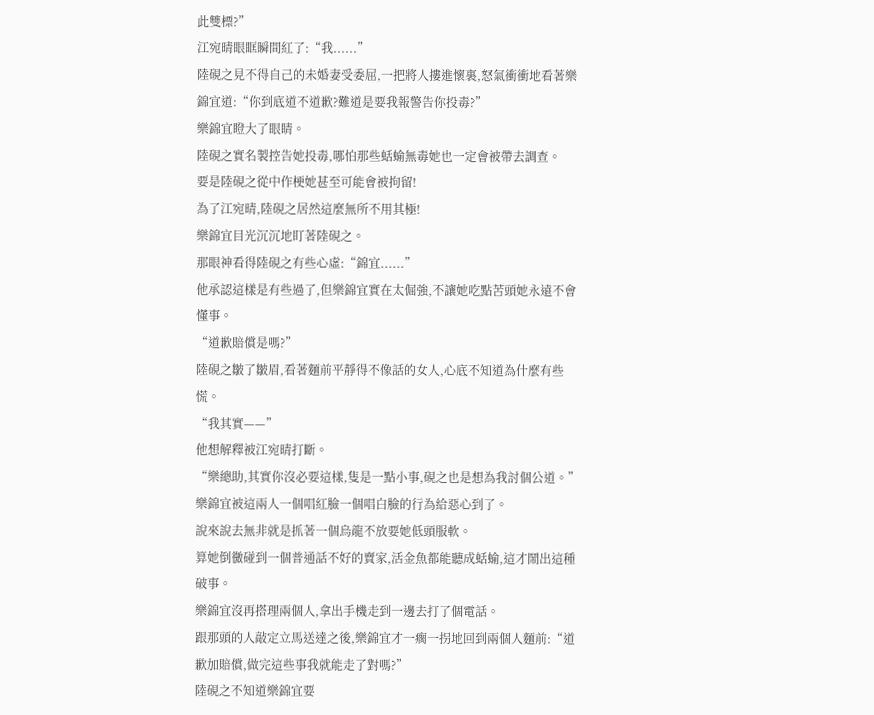此雙標?”
江宛晴眼眶瞬間紅了:“我......”
陸硯之見不得自己的未婚妻受委屈,一把將人摟進懷裏,怒氣衝衝地看著樂錦宜道:“你到底道不道歉?難道是要我報警告你投毒?”
樂錦宜瞪大了眼睛。
陸硯之實名製控告她投毒,哪怕那些蛞蝓無毒她也一定會被帶去調查。
要是陸硯之從中作梗她甚至可能會被拘留!
為了江宛晴,陸硯之居然這麼無所不用其極!
樂錦宜目光沉沉地盯著陸硯之。
那眼神看得陸硯之有些心虛:“錦宜......”
他承認這樣是有些過了,但樂錦宜實在太倔強,不讓她吃點苦頭她永遠不會懂事。
“道歉賠償是嗎?”
陸硯之皺了皺眉,看著麵前平靜得不像話的女人,心底不知道為什麼有些慌。
“我其實——”
他想解釋被江宛晴打斷。
“樂總助,其實你沒必要這樣,隻是一點小事,硯之也是想為我討個公道。”
樂錦宜被這兩人一個唱紅臉一個唱白臉的行為給惡心到了。
說來說去無非就是抓著一個烏龍不放要她低頭服軟。
算她倒黴碰到一個普通話不好的賣家,活金魚都能聽成蛞蝓,這才鬧出這種破事。
樂錦宜沒再搭理兩個人,拿出手機走到一邊去打了個電話。
跟那頭的人敲定立馬送達之後,樂錦宜才一瘸一拐地回到兩個人麵前:“道歉加賠償,做完這些事我就能走了對嗎?”
陸硯之不知道樂錦宜要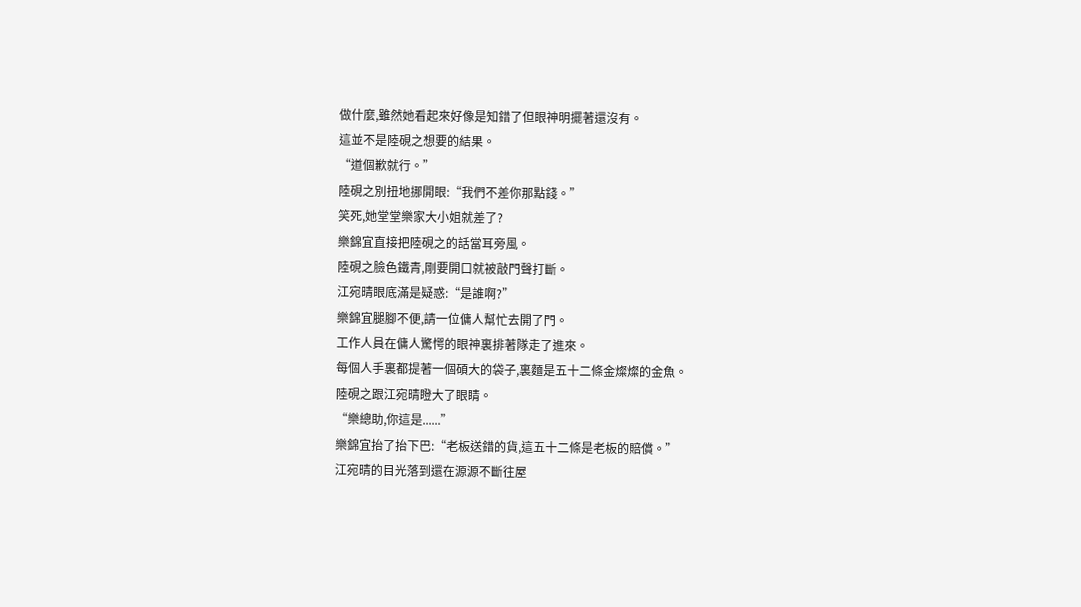做什麼,雖然她看起來好像是知錯了但眼神明擺著還沒有。
這並不是陸硯之想要的結果。
“道個歉就行。”
陸硯之別扭地挪開眼:“我們不差你那點錢。”
笑死,她堂堂樂家大小姐就差了?
樂錦宜直接把陸硯之的話當耳旁風。
陸硯之臉色鐵青,剛要開口就被敲門聲打斷。
江宛晴眼底滿是疑惑:“是誰啊?”
樂錦宜腿腳不便,請一位傭人幫忙去開了門。
工作人員在傭人驚愕的眼神裏排著隊走了進來。
每個人手裏都提著一個碩大的袋子,裏麵是五十二條金燦燦的金魚。
陸硯之跟江宛晴瞪大了眼睛。
“樂總助,你這是......”
樂錦宜抬了抬下巴:“老板送錯的貨,這五十二條是老板的賠償。”
江宛晴的目光落到還在源源不斷往屋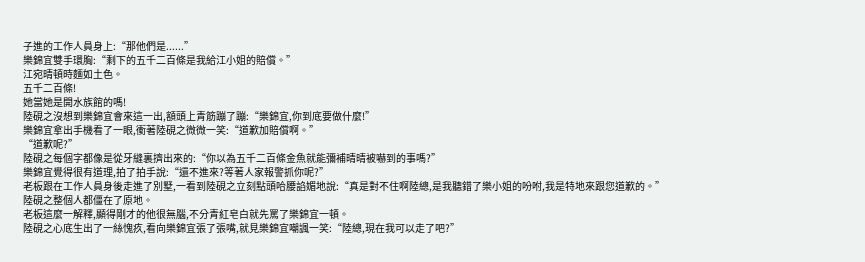子進的工作人員身上:“那他們是......”
樂錦宜雙手環胸:“剩下的五千二百條是我給江小姐的賠償。”
江宛晴頓時麵如土色。
五千二百條!
她當她是開水族館的嗎!
陸硯之沒想到樂錦宜會來這一出,額頭上青筋蹦了蹦:“樂錦宜,你到底要做什麼!”
樂錦宜拿出手機看了一眼,衝著陸硯之微微一笑:“道歉加賠償啊。”
“道歉呢?”
陸硯之每個字都像是從牙縫裏擠出來的:“你以為五千二百條金魚就能彌補晴晴被嚇到的事嗎?”
樂錦宜覺得很有道理,拍了拍手說:“還不進來?等著人家報警抓你呢?”
老板跟在工作人員身後走進了別墅,一看到陸硯之立刻點頭哈腰諂媚地說:“真是對不住啊陸總,是我聽錯了樂小姐的吩咐,我是特地來跟您道歉的。”
陸硯之整個人都僵在了原地。
老板這麼一解釋,顯得剛才的他很無腦,不分青紅皂白就先罵了樂錦宜一頓。
陸硯之心底生出了一絲愧疚,看向樂錦宜張了張嘴,就見樂錦宜嘲諷一笑:“陸總,現在我可以走了吧?”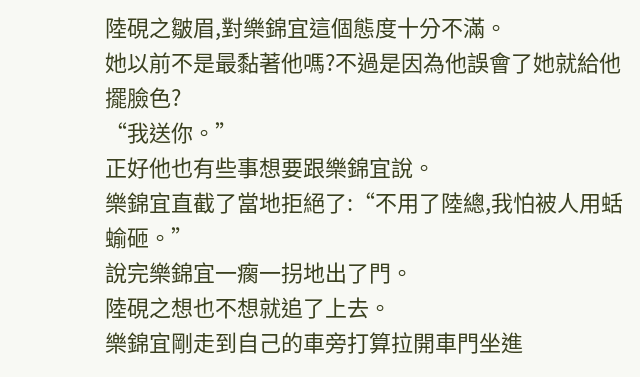陸硯之皺眉,對樂錦宜這個態度十分不滿。
她以前不是最黏著他嗎?不過是因為他誤會了她就給他擺臉色?
“我送你。”
正好他也有些事想要跟樂錦宜說。
樂錦宜直截了當地拒絕了:“不用了陸總,我怕被人用蛞蝓砸。”
說完樂錦宜一瘸一拐地出了門。
陸硯之想也不想就追了上去。
樂錦宜剛走到自己的車旁打算拉開車門坐進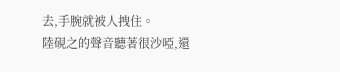去,手腕就被人拽住。
陸硯之的聲音聽著很沙啞,還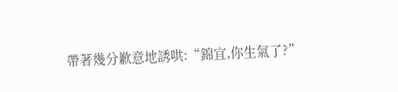帶著幾分歉意地誘哄:“錦宜,你生氣了?”